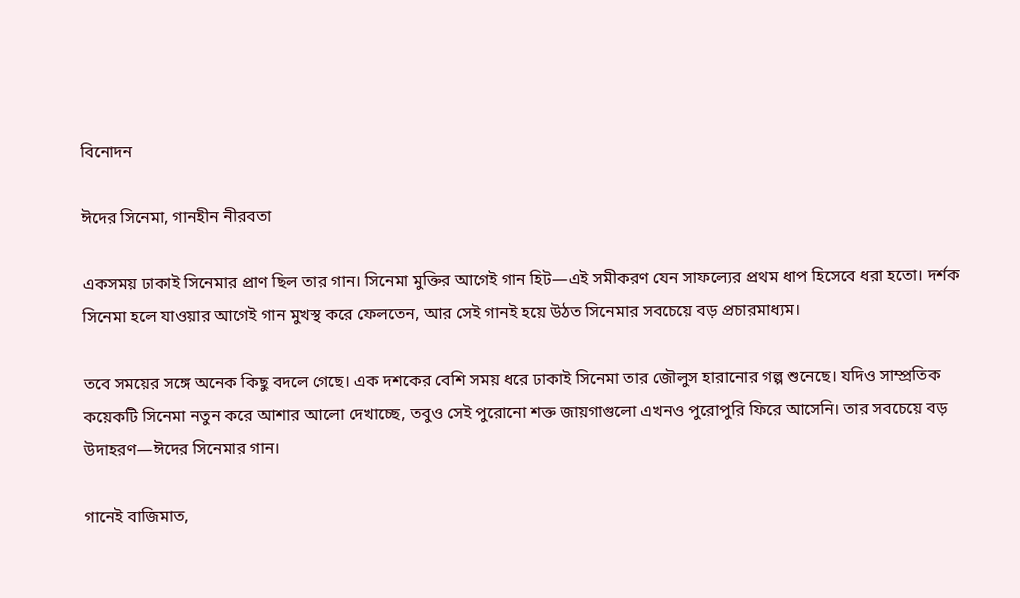বিনোদন

ঈদের সিনেমা, গানহীন নীরবতা

একসময় ঢাকাই সিনেমার প্রাণ ছিল তার গান। সিনেমা মুক্তির আগেই গান হিট—এই সমীকরণ যেন সাফল্যের প্রথম ধাপ হিসেবে ধরা হতো। দর্শক সিনেমা হলে যাওয়ার আগেই গান মুখস্থ করে ফেলতেন, আর সেই গানই হয়ে উঠত সিনেমার সবচেয়ে বড় প্রচারমাধ্যম।

তবে সময়ের সঙ্গে অনেক কিছু বদলে গেছে। এক দশকের বেশি সময় ধরে ঢাকাই সিনেমা তার জৌলুস হারানোর গল্প শুনেছে। যদিও সাম্প্রতিক কয়েকটি সিনেমা নতুন করে আশার আলো দেখাচ্ছে, তবুও সেই পুরোনো শক্ত জায়গাগুলো এখনও পুরোপুরি ফিরে আসেনি। তার সবচেয়ে বড় উদাহরণ—ঈদের সিনেমার গান।

গানেই বাজিমাত,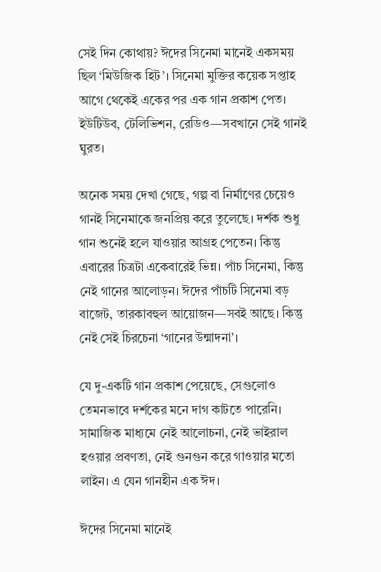সেই দিন কোথায়? ঈদের সিনেমা মানেই একসময় ছিল ‘মিউজিক হিট’। সিনেমা মুক্তির কয়েক সপ্তাহ আগে থেকেই একের পর এক গান প্রকাশ পেত। ইউটিউব, টেলিভিশন, রেডিও—সবখানে সেই গানই ঘুরত।

অনেক সময় দেখা গেছে, গল্প বা নির্মাণের চেয়েও গানই সিনেমাকে জনপ্রিয় করে তুলেছে। দর্শক শুধু গান শুনেই হলে যাওয়ার আগ্রহ পেতেন। কিন্তু এবারের চিত্রটা একেবারেই ভিন্ন। পাঁচ সিনেমা, কিন্তু নেই গানের আলোড়ন। ঈদের পাঁচটি সিনেমা বড় বাজেট, তারকাবহুল আয়োজন—সবই আছে। কিন্তু নেই সেই চিরচেনা ‘গানের উন্মাদনা’।

যে দু-একটি গান প্রকাশ পেয়েছে, সেগুলোও তেমনভাবে দর্শকের মনে দাগ কাটতে পারেনি। সামাজিক মাধ্যমে নেই আলোচনা, নেই ভাইরাল হওয়ার প্রবণতা, নেই গুনগুন করে গাওয়ার মতো লাইন। এ যেন গানহীন এক ঈদ।

ঈদের সিনেমা মানেই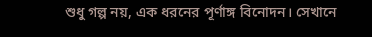শুধু গল্প নয়, এক ধরনের পূর্ণাঙ্গ বিনোদন। সেখানে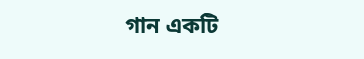গান একটি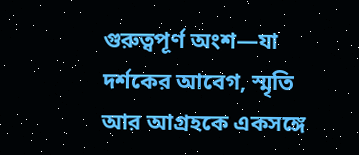গুরুত্বপূর্ণ অংশ—যা দর্শকের আবেগ, স্মৃতি আর আগ্রহকে একসঙ্গে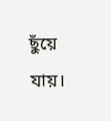ছুঁয়ে যায়।